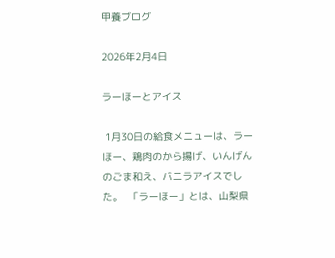甲養ブログ

2026年2月4日

ラーほーとアイス

 1月30日の給食メニューは、ラーほー、鶏肉のから揚げ、いんげんのごま和え、バニラアイスでした。  「ラーほー」とは、山梨県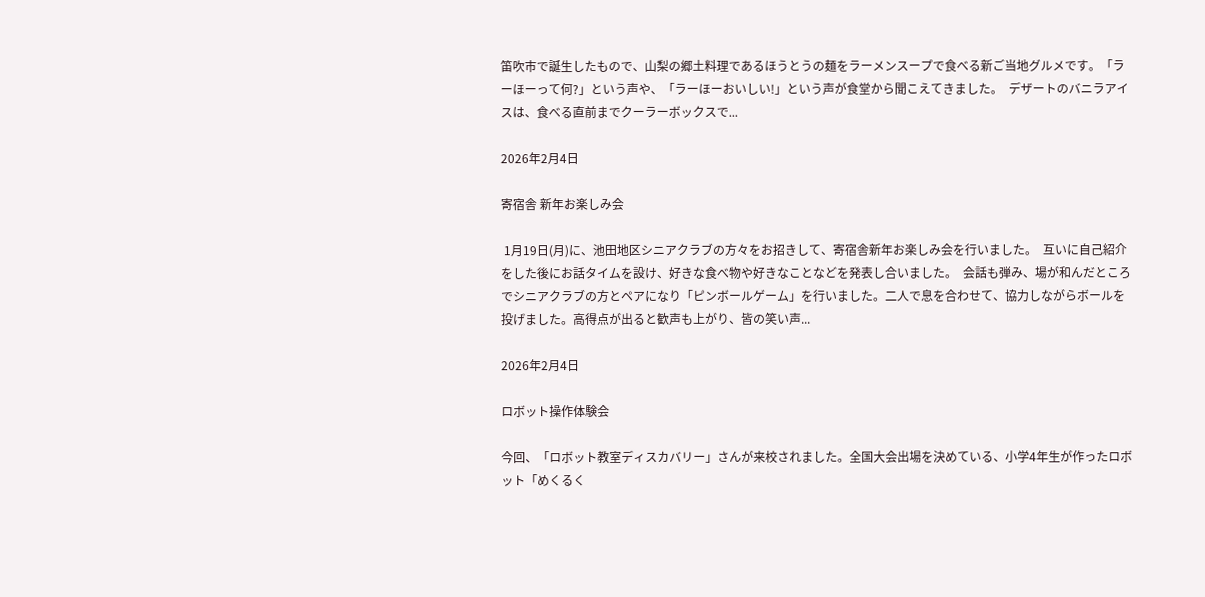笛吹市で誕生したもので、山梨の郷土料理であるほうとうの麺をラーメンスープで食べる新ご当地グルメです。「ラーほーって何?」という声や、「ラーほーおいしい!」という声が食堂から聞こえてきました。  デザートのバニラアイスは、食べる直前までクーラーボックスで...

2026年2月4日

寄宿舎 新年お楽しみ会

 1月19日(月)に、池田地区シニアクラブの方々をお招きして、寄宿舎新年お楽しみ会を行いました。  互いに自己紹介をした後にお話タイムを設け、好きな食べ物や好きなことなどを発表し合いました。  会話も弾み、場が和んだところでシニアクラブの方とペアになり「ピンボールゲーム」を行いました。二人で息を合わせて、協力しながらボールを投げました。高得点が出ると歓声も上がり、皆の笑い声...

2026年2月4日

ロボット操作体験会

今回、「ロボット教室ディスカバリー」さんが来校されました。全国大会出場を決めている、小学4年生が作ったロボット「めくるく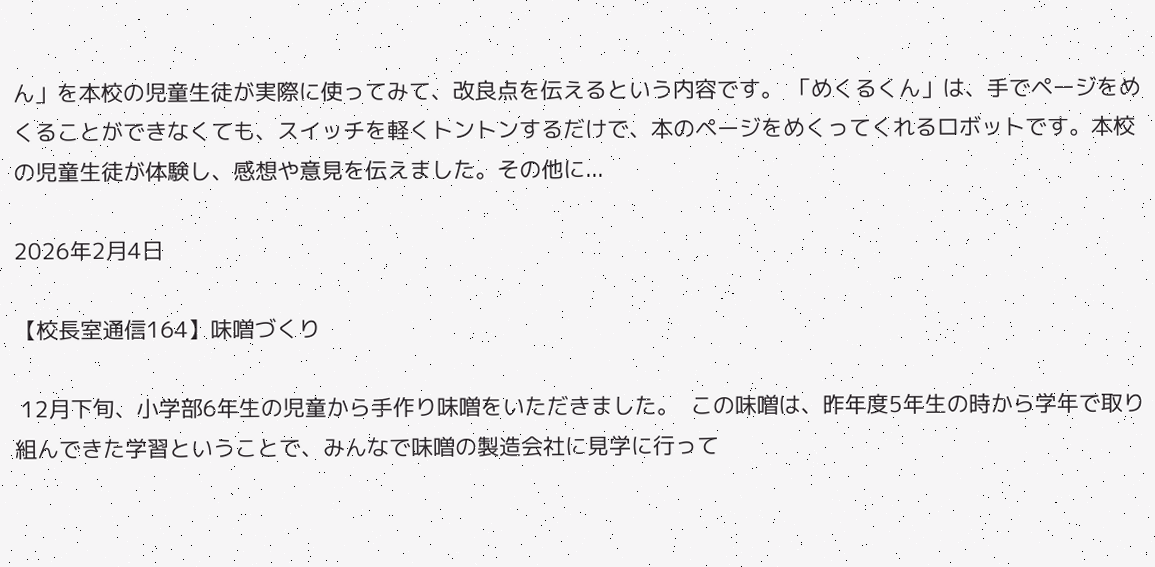ん」を本校の児童生徒が実際に使ってみて、改良点を伝えるという内容です。 「めくるくん」は、手でページをめくることができなくても、スイッチを軽くトントンするだけで、本のページをめくってくれるロボットです。本校の児童生徒が体験し、感想や意見を伝えました。その他に...

2026年2月4日

【校長室通信164】味噌づくり

 12月下旬、小学部6年生の児童から手作り味噌をいただきました。  この味噌は、昨年度5年生の時から学年で取り組んできた学習ということで、みんなで味噌の製造会社に見学に行って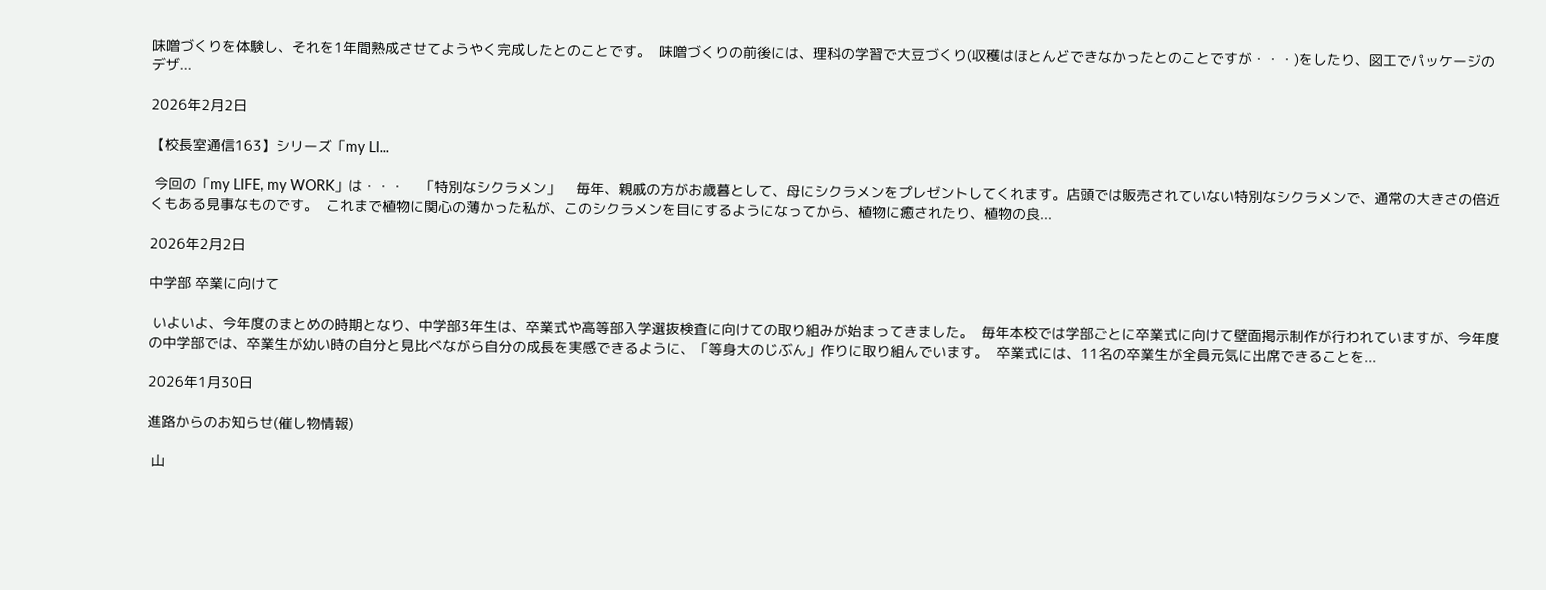味噌づくりを体験し、それを1年間熟成させてようやく完成したとのことです。  味噌づくりの前後には、理科の学習で大豆づくり(収穫はほとんどできなかったとのことですが・・・)をしたり、図工でパッケージのデザ...

2026年2月2日

【校長室通信163】シリーズ「my LI...

 今回の「my LIFE, my WORK」は・・・    「特別なシクラメン」    毎年、親戚の方がお歳暮として、母にシクラメンをプレゼントしてくれます。店頭では販売されていない特別なシクラメンで、通常の大きさの倍近くもある見事なものです。  これまで植物に関心の薄かった私が、このシクラメンを目にするようになってから、植物に癒されたり、植物の良...

2026年2月2日

中学部 卒業に向けて

 いよいよ、今年度のまとめの時期となり、中学部3年生は、卒業式や高等部入学選抜検査に向けての取り組みが始まってきました。  毎年本校では学部ごとに卒業式に向けて壁面掲示制作が行われていますが、今年度の中学部では、卒業生が幼い時の自分と見比べながら自分の成長を実感できるように、「等身大のじぶん」作りに取り組んでいます。  卒業式には、11名の卒業生が全員元気に出席できることを...

2026年1月30日

進路からのお知らせ(催し物情報)

 山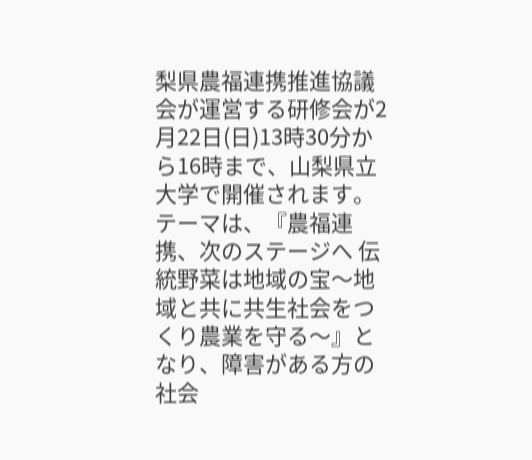梨県農福連携推進協議会が運営する研修会が2月22日(日)13時30分から16時まで、山梨県立大学で開催されます。  テーマは、『農福連携、次のステージへ 伝統野菜は地域の宝〜地域と共に共生社会をつくり農業を守る〜』となり、障害がある方の社会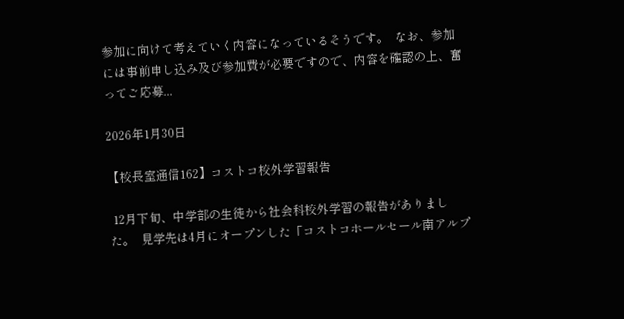参加に向けて考えていく内容になっているそうです。  なお、参加には事前申し込み及び参加費が必要ですので、内容を確認の上、奮ってご応募...

2026年1月30日

【校長室通信162】コストコ校外学習報告

 12月下旬、中学部の生徒から社会科校外学習の報告がありました。  見学先は4月にオープンした「コストコホールセール南アルプ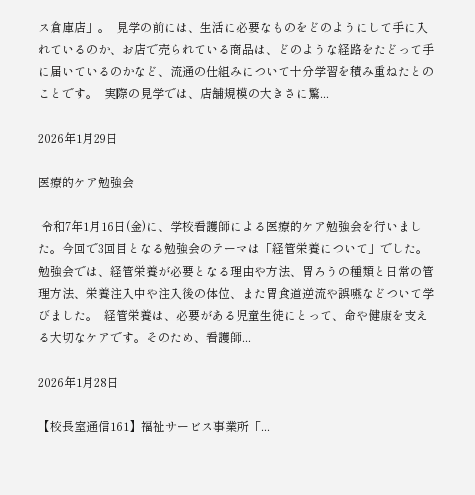ス倉庫店」。  見学の前には、生活に必要なものをどのようにして手に入れているのか、お店で売られている商品は、どのような経路をたどって手に届いているのかなど、流通の仕組みについて十分学習を積み重ねたとのことです。  実際の見学では、店舗規模の大きさに驚...

2026年1月29日

医療的ケア勉強会

 令和7年1月16日(金)に、学校看護師による医療的ケア勉強会を行いました。今回で3回目となる勉強会のテーマは「経管栄養について」でした。  勉強会では、経管栄養が必要となる理由や方法、胃ろうの種類と日常の管理方法、栄養注入中や注入後の体位、また胃食道逆流や誤嚥などついて学びました。  経管栄養は、必要がある児童生徒にとって、命や健康を支える大切なケアです。そのため、看護師...

2026年1月28日

【校長室通信161】福祉サービス事業所「...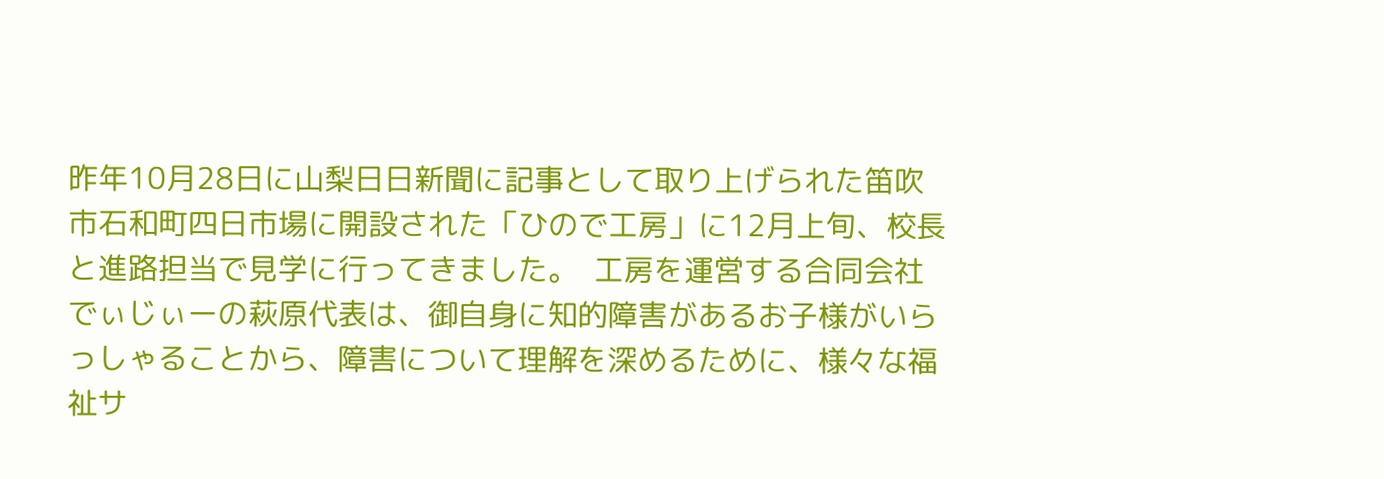昨年10月28日に山梨日日新聞に記事として取り上げられた笛吹市石和町四日市場に開設された「ひので工房」に12月上旬、校長と進路担当で見学に行ってきました。  工房を運営する合同会社でぃじぃーの萩原代表は、御自身に知的障害があるお子様がいらっしゃることから、障害について理解を深めるために、様々な福祉サ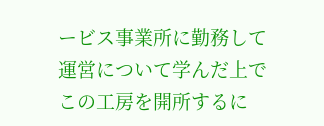ービス事業所に勤務して運営について学んだ上でこの工房を開所するに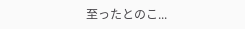至ったとのこ...